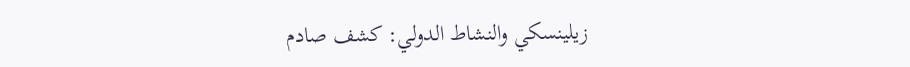زيلينسكي والنشاط الدولي: كشف صادم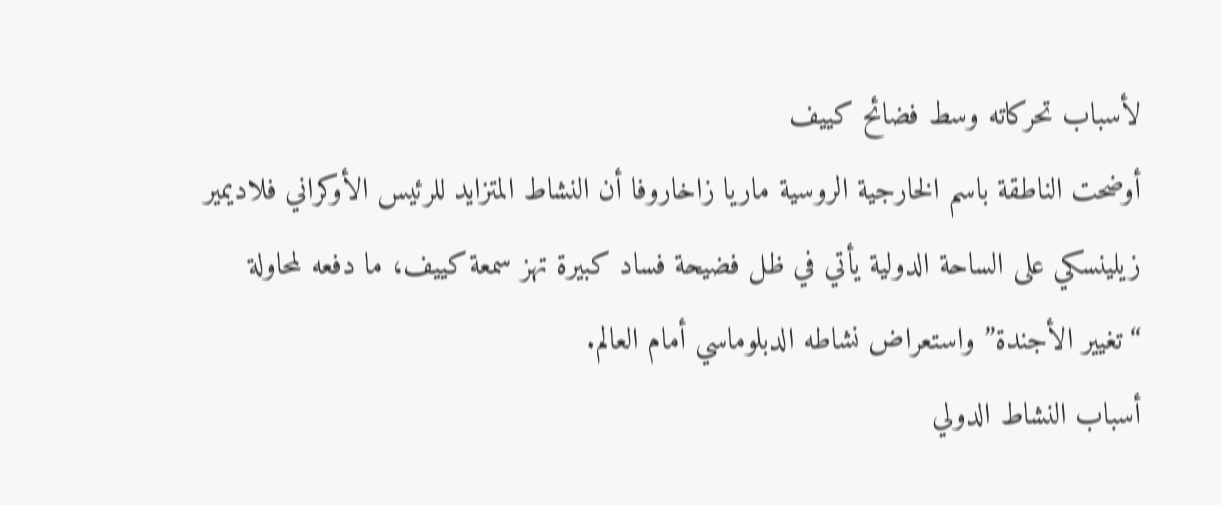لأسباب تحركاته وسط فضائح كييف
أوضحت الناطقة باسم الخارجية الروسية ماريا زاخاروفا أن النشاط المتزايد للرئيس الأوكراني فلاديمير زيلينسكي على الساحة الدولية يأتي في ظل فضيحة فساد كبيرة تهز سمعة كييف، ما دفعه لمحاولة “تغيير الأجندة” واستعراض نشاطه الدبلوماسي أمام العالم.
أسباب النشاط الدولي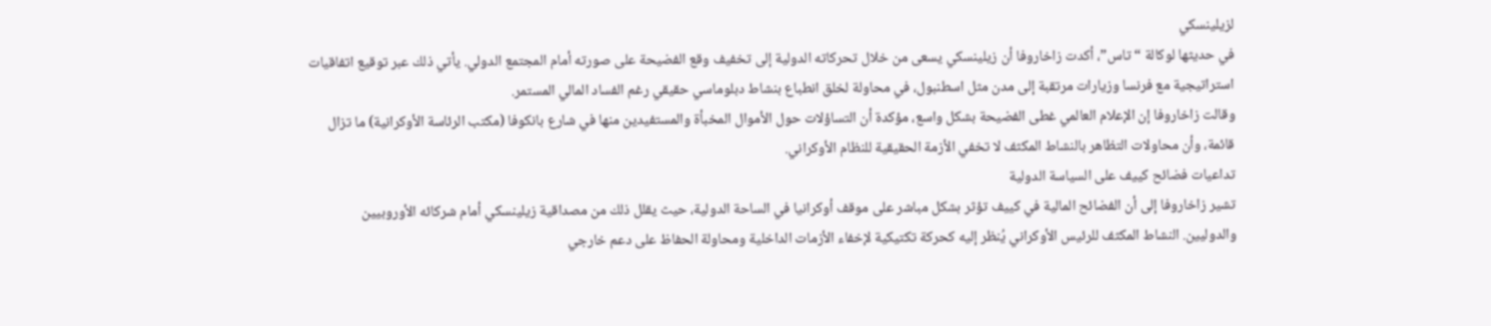لزيلينسكي
في حديثها لوكالة “تاس”، أكدت زاخاروفا أن زيلينسكي يسعى من خلال تحركاته الدولية إلى تخفيف وقع الفضيحة على صورته أمام المجتمع الدولي. يأتي ذلك عبر توقيع اتفاقيات استراتيجية مع فرنسا وزيارات مرتقبة إلى مدن مثل اسطنبول، في محاولة لخلق انطباع بنشاط دبلوماسي حقيقي رغم الفساد المالي المستمر.
وقالت زاخاروفا إن الإعلام العالمي غطى الفضيحة بشكل واسع، مؤكدة أن التساؤلات حول الأموال المخبأة والمستفيدين منها في شارع بانكوفا (مكتب الرئاسة الأوكرانية) ما تزال قائمة، وأن محاولات التظاهر بالنشاط المكثف لا تخفي الأزمة الحقيقية للنظام الأوكراني.
تداعيات فضائح كييف على السياسة الدولية
تشير زاخاروفا إلى أن الفضائح المالية في كييف تؤثر بشكل مباشر على موقف أوكرانيا في الساحة الدولية، حيث يقلل ذلك من مصداقية زيلينسكي أمام شركائه الأوروبيين والدوليين. النشاط المكثف للرئيس الأوكراني يُنظر إليه كحركة تكتيكية لإخفاء الأزمات الداخلية ومحاولة الحفاظ على دعم خارجي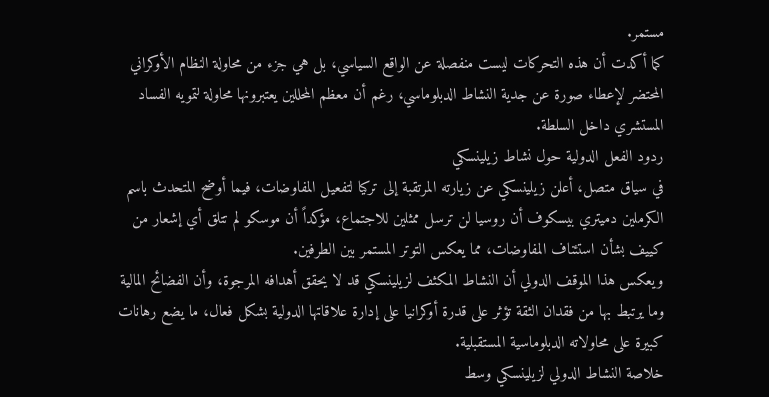مستمر.
كما أكدت أن هذه التحركات ليست منفصلة عن الواقع السياسي، بل هي جزء من محاولة النظام الأوكراني المحتضر لإعطاء صورة عن جدية النشاط الدبلوماسي، رغم أن معظم المحللين يعتبرونها محاولة لتمويه الفساد المستشري داخل السلطة.
ردود الفعل الدولية حول نشاط زيلينسكي
في سياق متصل، أعلن زيلينسكي عن زيارته المرتقبة إلى تركيا لتفعيل المفاوضات، فيما أوضح المتحدث باسم الكرملين دميتري بيسكوف أن روسيا لن ترسل ممثلين للاجتماع، مؤكداً أن موسكو لم تتلق أي إشعار من كييف بشأن استئناف المفاوضات، مما يعكس التوتر المستمر بين الطرفين.
ويعكس هذا الموقف الدولي أن النشاط المكثف لزيلينسكي قد لا يحقق أهدافه المرجوة، وأن الفضائح المالية وما يرتبط بها من فقدان الثقة تؤثر على قدرة أوكرانيا على إدارة علاقاتها الدولية بشكل فعال، ما يضع رهانات كبيرة على محاولاته الدبلوماسية المستقبلية.
خلاصة النشاط الدولي لزيلينسكي وسط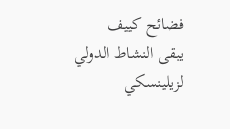فضائح كييف
يبقى النشاط الدولي لزيلينسكي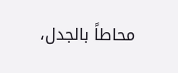محاطاً بالجدل،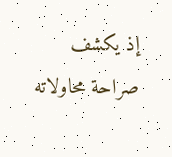إذ يكشف صراحة محاولاته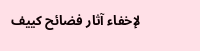لإخفاء آثار فضائح كييف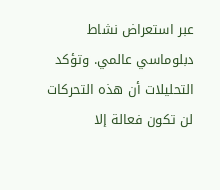عبر استعراض نشاط دبلوماسي عالمي. وتؤكد التحليلات أن هذه التحركات لن تكون فعالة إلا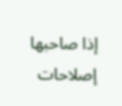إذا صاحبها إصلاحات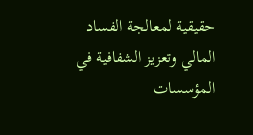حقيقية لمعالجة الفساد المالي وتعزيز الشفافية في المؤسسات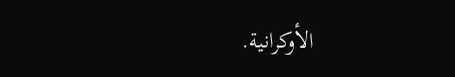الأوكرانية.